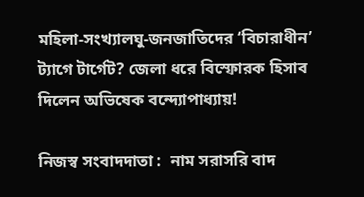মহিলা-সংখ্যালঘু-জনজাতিদের ‘বিচারাধীন’ ট্যাগে টার্গেট? জেলা ধরে বিস্ফোরক হিসাব দিলেন অভিষেক বন্দ্যোপাধ্যায়!

নিজস্ব সংবাদদাতা :  নাম সরাসরি বাদ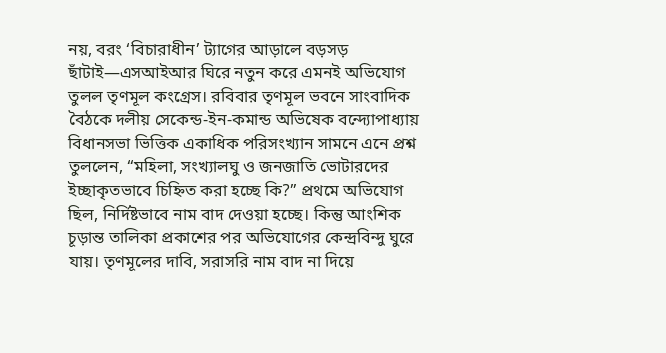নয়, বরং ‘বিচারাধীন’ ট্যাগের আড়ালে বড়সড় ছাঁটাই—এসআইআর ঘিরে নতুন করে এমনই অভিযোগ তুলল তৃণমূল কংগ্রেস। রবিবার তৃণমূল ভবনে সাংবাদিক বৈঠকে দলীয় সেকেন্ড-ইন-কমান্ড অভিষেক বন্দ্যোপাধ্যায় বিধানসভা ভিত্তিক একাধিক পরিসংখ্যান সামনে এনে প্রশ্ন তুললেন, “মহিলা, সংখ্যালঘু ও জনজাতি ভোটারদের ইচ্ছাকৃতভাবে চিহ্নিত করা হচ্ছে কি?” প্রথমে অভিযোগ ছিল, নির্দিষ্টভাবে নাম বাদ দেওয়া হচ্ছে। কিন্তু আংশিক চূড়ান্ত তালিকা প্রকাশের পর অভিযোগের কেন্দ্রবিন্দু ঘুরে যায়। তৃণমূলের দাবি, সরাসরি নাম বাদ না দিয়ে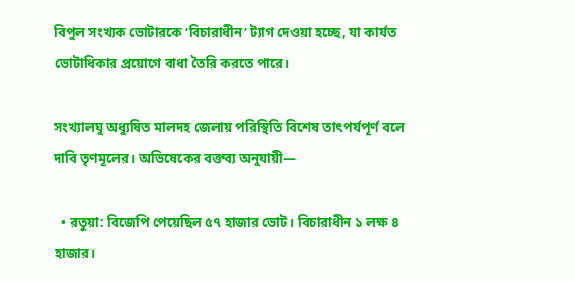বিপুল সংখ্যক ভোটারকে ‘বিচারাধীন’ ট্যাগ দেওয়া হচ্ছে, যা কার্যত ভোটাধিকার প্রয়োগে বাধা তৈরি করতে পারে।

সংখ্যালঘু অধ্যুষিত মালদহ জেলায় পরিস্থিতি বিশেষ তাৎপর্যপূর্ণ বলে দাবি তৃণমূলের। অভিষেকের বক্তব্য অনুযায়ী—

  • রতুয়া: বিজেপি পেয়েছিল ৫৭ হাজার ভোট। বিচারাধীন ১ লক্ষ ৪ হাজার।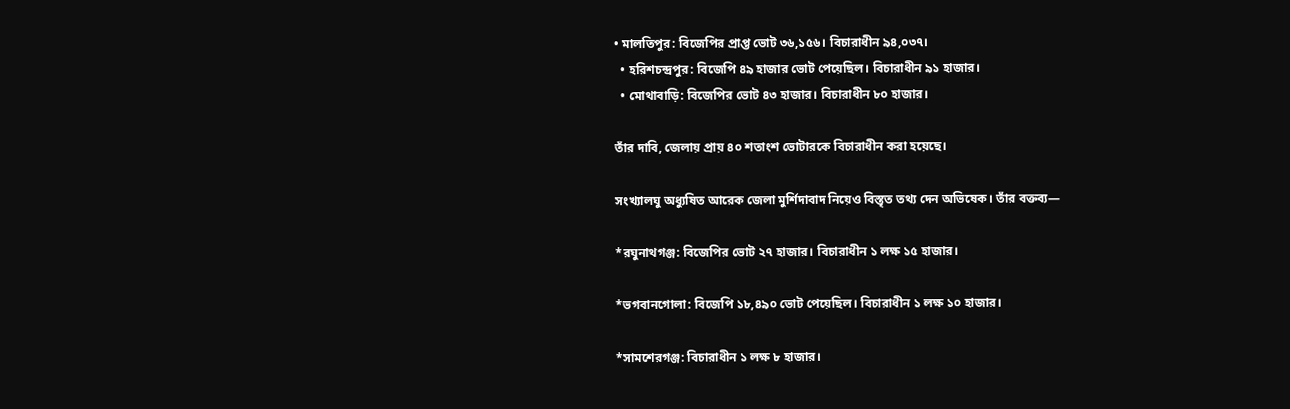• মালতিপুর: বিজেপির প্রাপ্ত ভোট ৩৬,১৫৬। বিচারাধীন ৯৪,০৩৭।
  • হরিশচন্দ্রপুর: বিজেপি ৪৯ হাজার ভোট পেয়েছিল। বিচারাধীন ৯১ হাজার।
  • মোথাবাড়ি: বিজেপির ভোট ৪৩ হাজার। বিচারাধীন ৮০ হাজার।

তাঁর দাবি, জেলায় প্রায় ৪০ শতাংশ ভোটারকে বিচারাধীন করা হয়েছে।

সংখ্যালঘু অধ্যুষিত আরেক জেলা মুর্শিদাবাদ নিয়েও বিস্তৃত তথ্য দেন অভিষেক। তাঁর বক্তব্য—

*রঘুনাথগঞ্জ: বিজেপির ভোট ২৭ হাজার। বিচারাধীন ১ লক্ষ ১৫ হাজার।

*ভগবানগোলা: বিজেপি ১৮,৪৯০ ভোট পেয়েছিল। বিচারাধীন ১ লক্ষ ১০ হাজার।

*সামশেরগঞ্জ: বিচারাধীন ১ লক্ষ ৮ হাজার।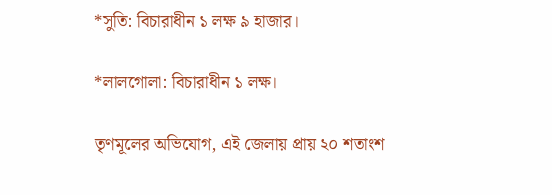*সুতি: বিচারাধীন ১ লক্ষ ৯ হাজার।

*লালগোলা: বিচারাধীন ১ লক্ষ।

তৃণমূলের অভিযোগ, এই জেলায় প্রায় ২০ শতাংশ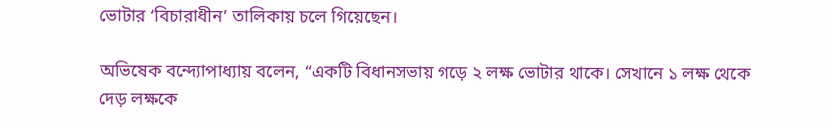ভোটার ‘বিচারাধীন’ তালিকায় চলে গিয়েছেন।

অভিষেক বন্দ্যোপাধ্যায় বলেন, “একটি বিধানসভায় গড়ে ২ লক্ষ ভোটার থাকে। সেখানে ১ লক্ষ থেকে দেড় লক্ষকে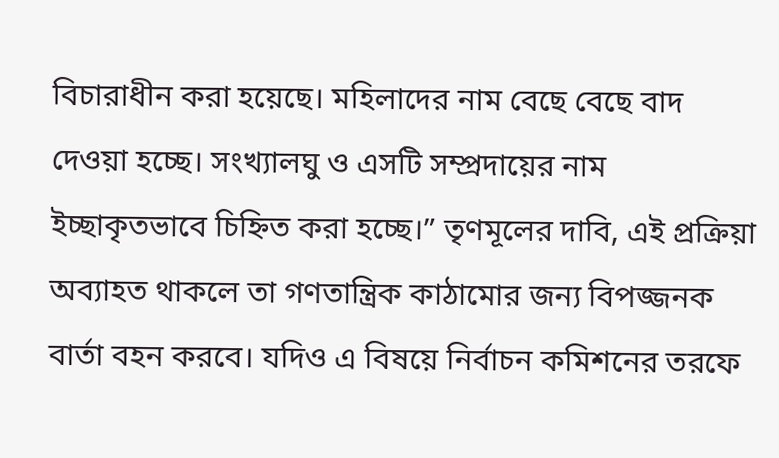বিচারাধীন করা হয়েছে। মহিলাদের নাম বেছে বেছে বাদ দেওয়া হচ্ছে। সংখ্যালঘু ও এসটি সম্প্রদায়ের নাম ইচ্ছাকৃতভাবে চিহ্নিত করা হচ্ছে।” তৃণমূলের দাবি, এই প্রক্রিয়া অব্যাহত থাকলে তা গণতান্ত্রিক কাঠামোর জন্য বিপজ্জনক বার্তা বহন করবে। যদিও এ বিষয়ে নির্বাচন কমিশনের তরফে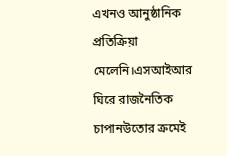এখনও আনুষ্ঠানিক প্রতিক্রিয়া মেলেনি।এসআইআর ঘিরে রাজনৈতিক চাপানউতোর ক্রমেই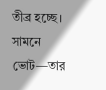তীব্র হচ্ছে। সামনে ভোট—তার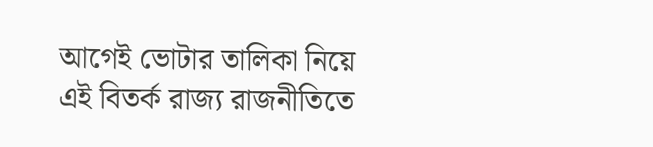আগেই ভোটার তালিকা নিয়ে এই বিতর্ক রাজ্য রাজনীতিতে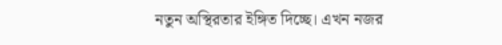নতুন অস্থিরতার ইঙ্গিত দিচ্ছে। এখন নজর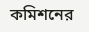কমিশনের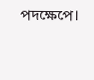পদক্ষেপে।